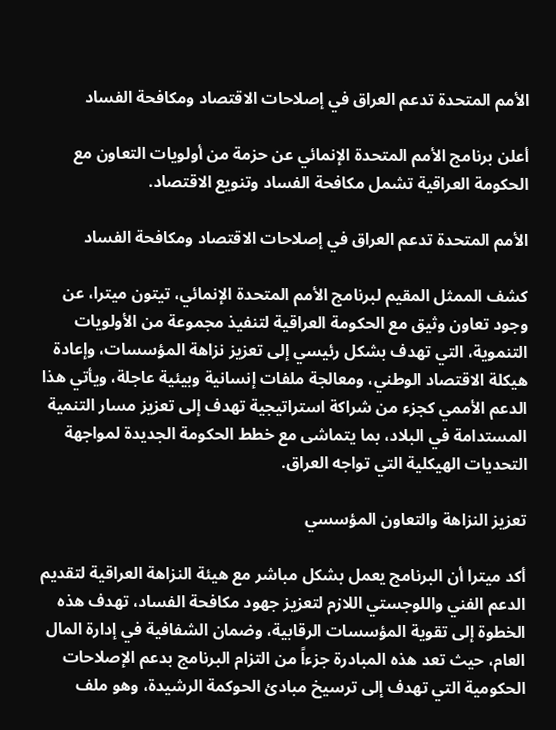الأمم المتحدة تدعم العراق في إصلاحات الاقتصاد ومكافحة الفساد

أعلن برنامج الأمم المتحدة الإنمائي عن حزمة من أولويات التعاون مع الحكومة العراقية تشمل مكافحة الفساد وتنويع الاقتصاد.

الأمم المتحدة تدعم العراق في إصلاحات الاقتصاد ومكافحة الفساد

كشف الممثل المقيم لبرنامج الأمم المتحدة الإنمائي، تيتون ميترا، عن وجود تعاون وثيق مع الحكومة العراقية لتنفيذ مجموعة من الأولويات التنموية، التي تهدف بشكل رئيسي إلى تعزيز نزاهة المؤسسات، وإعادة هيكلة الاقتصاد الوطني، ومعالجة ملفات إنسانية وبيئية عاجلة، ويأتي هذا الدعم الأممي كجزء من شراكة استراتيجية تهدف إلى تعزيز مسار التنمية المستدامة في البلاد، بما يتماشى مع خطط الحكومة الجديدة لمواجهة التحديات الهيكلية التي تواجه العراق.

تعزيز النزاهة والتعاون المؤسسي

أكد ميترا أن البرنامج يعمل بشكل مباشر مع هيئة النزاهة العراقية لتقديم الدعم الفني واللوجستي اللازم لتعزيز جهود مكافحة الفساد، تهدف هذه الخطوة إلى تقوية المؤسسات الرقابية، وضمان الشفافية في إدارة المال العام، حيث تعد هذه المبادرة جزءاً من التزام البرنامج بدعم الإصلاحات الحكومية التي تهدف إلى ترسيخ مبادئ الحوكمة الرشيدة، وهو ملف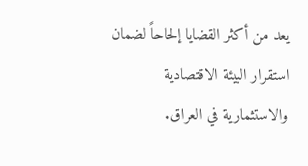يعد من أكثر القضايا إلحاحاً لضمان استقرار البيئة الاقتصادية والاستثمارية في العراق.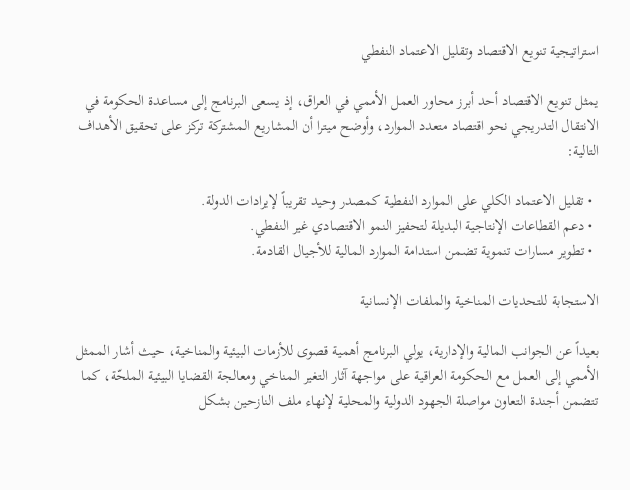استراتيجية تنويع الاقتصاد وتقليل الاعتماد النفطي

يمثل تنويع الاقتصاد أحد أبرز محاور العمل الأممي في العراق، إذ يسعى البرنامج إلى مساعدة الحكومة في الانتقال التدريجي نحو اقتصاد متعدد الموارد، وأوضح ميترا أن المشاريع المشتركة تركز على تحقيق الأهداف التالية:

  • تقليل الاعتماد الكلي على الموارد النفطية كمصدر وحيد تقريباً لإيرادات الدولة.
  • دعم القطاعات الإنتاجية البديلة لتحفيز النمو الاقتصادي غير النفطي.
  • تطوير مسارات تنموية تضمن استدامة الموارد المالية للأجيال القادمة.

الاستجابة للتحديات المناخية والملفات الإنسانية

بعيداً عن الجوانب المالية والإدارية، يولي البرنامج أهمية قصوى للأزمات البيئية والمناخية، حيث أشار الممثل الأممي إلى العمل مع الحكومة العراقية على مواجهة آثار التغير المناخي ومعالجة القضايا البيئية الملحّة، كما تتضمن أجندة التعاون مواصلة الجهود الدولية والمحلية لإنهاء ملف النازحين بشكل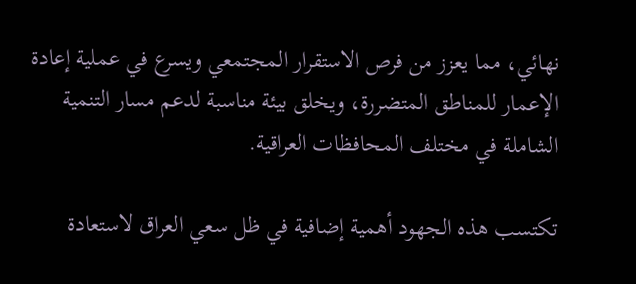نهائي، مما يعزز من فرص الاستقرار المجتمعي ويسرع في عملية إعادة الإعمار للمناطق المتضررة، ويخلق بيئة مناسبة لدعم مسار التنمية الشاملة في مختلف المحافظات العراقية.

تكتسب هذه الجهود أهمية إضافية في ظل سعي العراق لاستعادة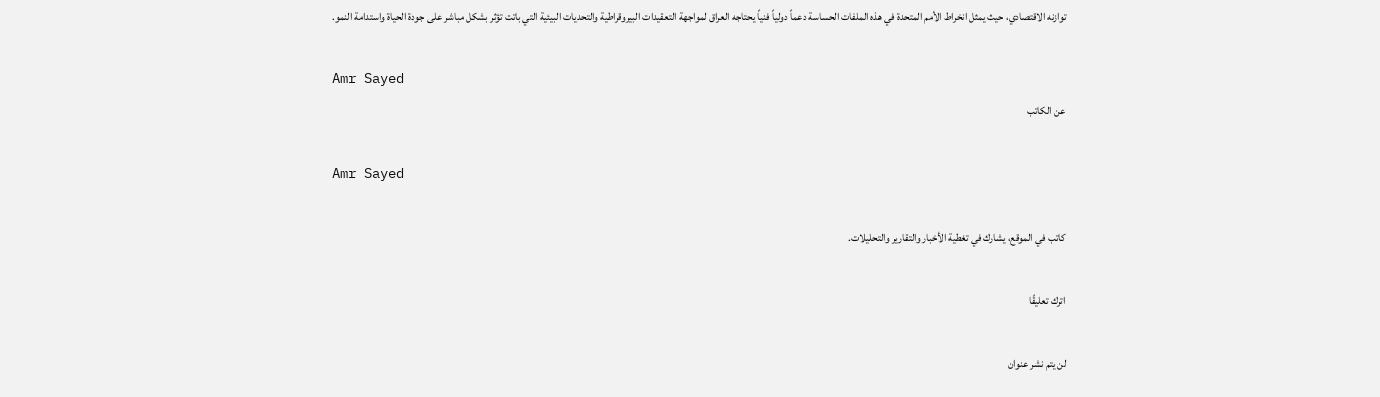توازنه الاقتصادي، حيث يمثل انخراط الأمم المتحدة في هذه الملفات الحساسة دعماً دولياً فنياً يحتاجه العراق لمواجهة التعقيدات البيروقراطية والتحديات البيئية التي باتت تؤثر بشكل مباشر على جودة الحياة واستدامة النمو.

Amr Sayed
عن الكاتب

Amr Sayed

كاتب في الموقع، يشارك في تغطية الأخبار والتقارير والتحليلات.

اترك تعليقًا

لن يتم نشر عنوان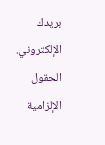بريدك الإلكتروني. الحقول الإلزامية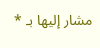مشار إليها بـ *